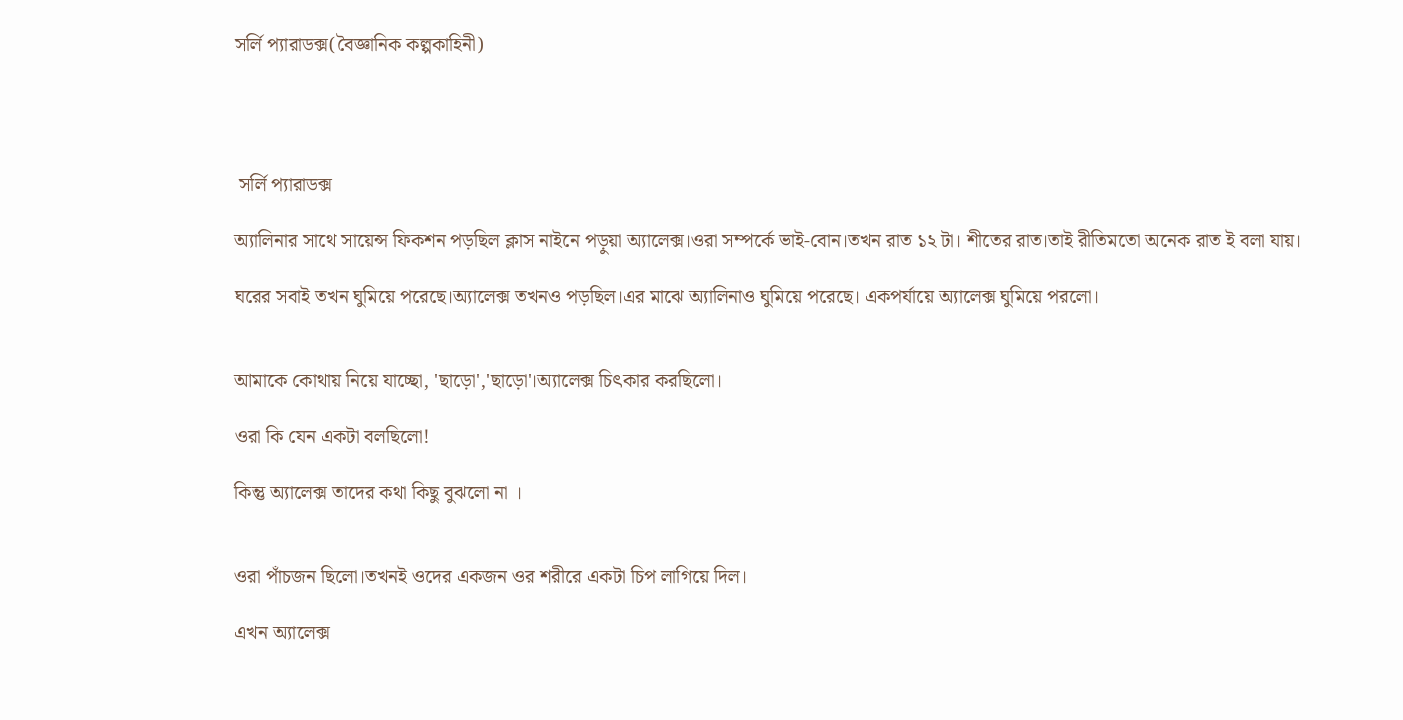সর্লি প্যারাডক্স(বৈজ্ঞানিক কল্পকাহিনী)




 সর্লি প্যারাডক্স

অ্যালিনার সাথে সায়েন্স ফিকশন পড়ছিল ক্লাস নাইনে পড়ুয়া অ্যালেক্স।ওরা সম্পর্কে ভাই-বোন।তখন রাত ১২ টা। শীতের রাত।তাই রীতিমতো অনেক রাত ই বলা যায়।

ঘরের সবাই তখন ঘুমিয়ে পরেছে।অ্যালেক্স তখনও পড়ছিল।এর মাঝে অ্যালিনাও ঘুমিয়ে পরেছে। একপর্যায়ে অ্যালেক্স ঘুমিয়ে পরলো।


আমাকে কোথায় নিয়ে যাচ্ছো, 'ছাড়ো','ছাড়ো'।অ্যালেক্স চিৎকার করছিলো।

ওরা কি যেন একটা বলছিলো!

কিন্তু অ্যালেক্স তাদের কথা কিছু বুঝলো না ‌।


ওরা পাঁচজন ছিলো।তখনই ওদের একজন ওর শরীরে একটা চিপ লাগিয়ে দিল।

এখন অ্যালেক্স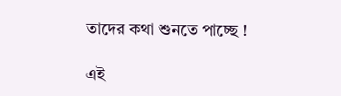তাদের কথা শুনতে পাচ্ছে !

এই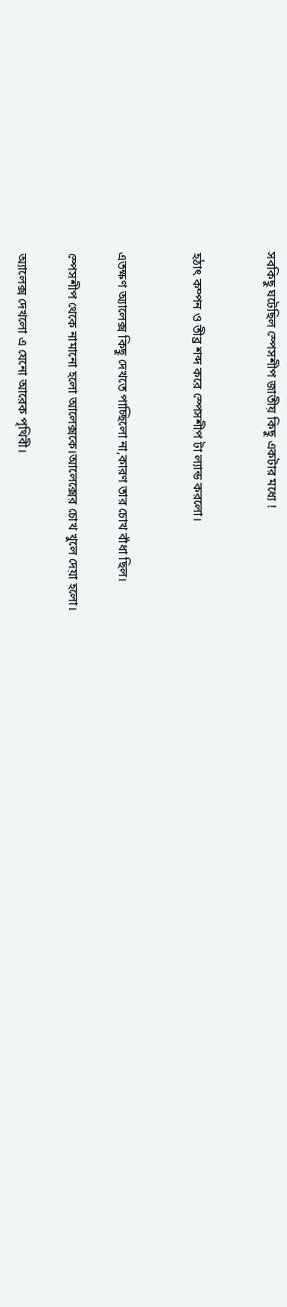সবকিছু ঘটেছিল স্পেসশীপ জাতীয় কিছু একটার মধ্যে !


হঠাৎ কম্পন ও তীব্র শব্দ করে স্পেসশীপ টা ল্যান্ড করলো।


এতক্ষণ অ্যালেক্স কিছু দেখতে পাচ্ছিলো না,কারণ তার চোখ বাঁধা ছিল।

স্পেসশীপ থেকে নামানো হলো আলেক্সকে।আলেক্সের চোখ খুলে দেয়া হলো।

অ্যালেক্স দেখলো এ যেনো আরেক পৃথিবী।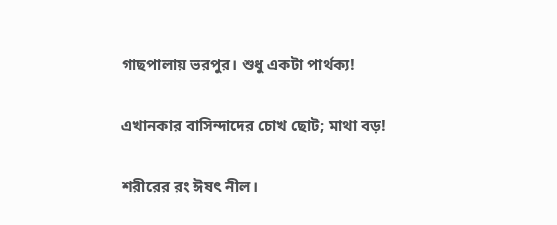গাছপালায় ভরপুর। শুধু একটা পার্থক্য!

এখানকার বাসিন্দাদের চোখ ছোট; মাথা বড়!

শরীরের রং ঈষৎ নীল।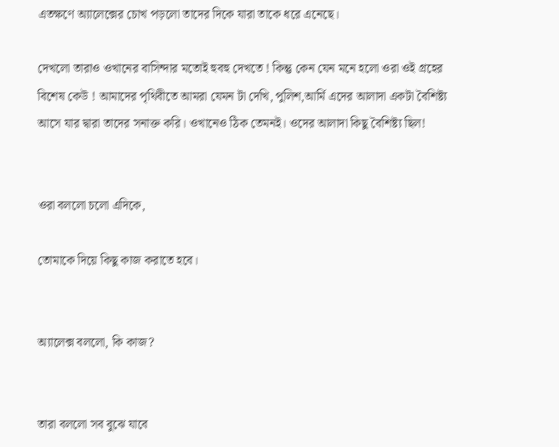এতক্ষণে অ্যালেক্সের চোখ পড়লো তাদের দিকে যারা তাকে ধরে এনেছে।

দেখলো তারাও ওখানের বাসিন্দার মতোই হুবহু দেখতে ! কিন্তু কেন যেন মনে হলো ওরা ওই গ্রহের বিশেষ কেউ ! আমাদের পৃথিবীতে আমরা যেমন টা দেখি, পুলিশ,আর্মি এদের আলাদা একটা বৈশিষ্ট্য আসে যার দ্বারা তাদের সনাক্ত করি। ওখানেও ঠিক তেমনই। ওদের আলাদা কিছু বৈশিষ্ট্য ছিল!


ওরা বললো চলো এদিকে,

তোমাকে দিয়ে কিছু কাজ করাতে হবে।


অ্যালেক্স বললো, কি কাজ?


তারা বললো সব বুঝে যাবে‌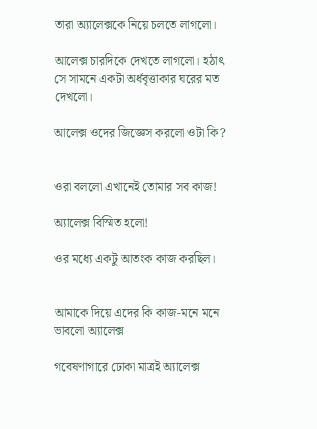তারা অ্যালেক্সকে নিয়ে চলতে লাগলো।

আলেক্স চারদিকে দেখতে লাগলো। হঠাৎ সে সামনে একটা অর্ধবৃত্তাকার ঘরের মত দেখলো।

আলেক্স ওদের জিজ্ঞেস করলো ওটা কি?


ওরা বললো এখানেই তোমার সব কাজ!

অ্যালেক্স বিস্মিত হলো‌!

ওর মধ্যে একটু আতংক কাজ করছিল।


আমাকে দিয়ে এদের কি কাজ-মনে মনে ভাবলো অ্যালেক্স

গবেষণাগারে ঢোকা মাত্রই অ্যালেক্স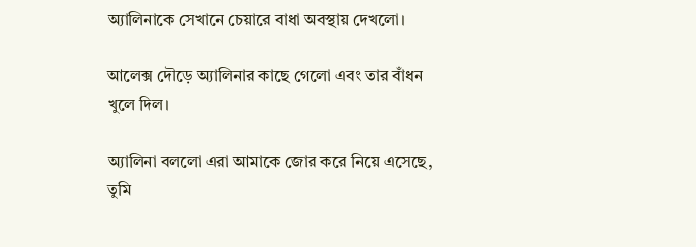অ্যালিনাকে সেখানে চেয়ারে বাধা অবস্থায় দেখলো।

আলেক্স দৌড়ে অ্যালিনার কাছে গেলো এবং তার বাঁধন খুলে দিল।

অ্যালিনা বললো এরা আমাকে জোর করে নিয়ে এসেছে, তুমি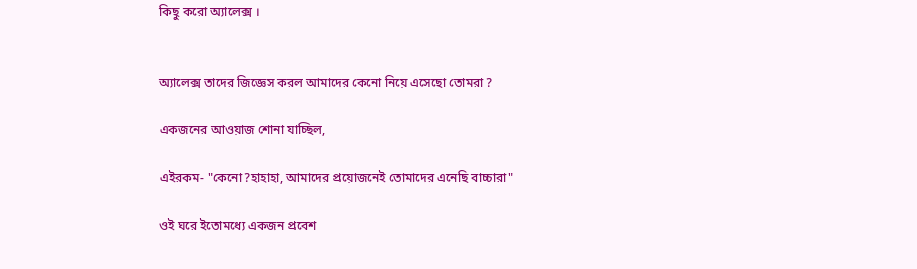কিছু করো অ্যালেক্স ।


অ্যালেক্স তাদের জিজ্ঞেস করল আমাদের কেনো নিয়ে এসেছো তোমরা ?

একজনের আওয়াজ শোনা যাচ্ছিল,

এইরকম- "কেনো?হাহাহা, আমাদের প্রয়োজনেই তোমাদের এনেছি বাচ্চারা"

ওই ঘরে ইতোমধ্যে একজন প্রবেশ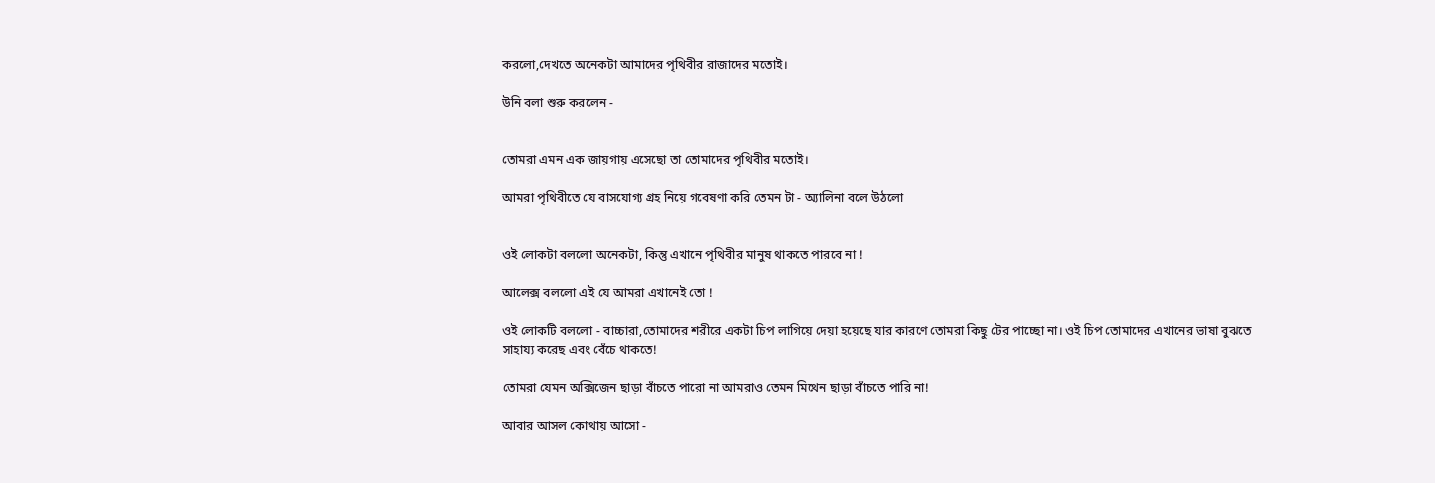করলো,দেখতে অনেকটা আমাদের পৃথিবীর রাজাদের মতোই।

উনি বলা শুরু করলেন -


তোমরা এমন এক জায়গায় এসেছো তা তোমাদের পৃথিবীর মতোই।

আমরা পৃথিবীতে যে বাসযোগ্য গ্রহ নিয়ে গবেষণা করি তেমন টা - অ্যালিনা বলে উঠলো


ওই লোকটা বললো অনেকটা, কিন্তু এখানে পৃথিবীর মানুষ থাকতে পারবে না !

আলেক্স বললো এই যে আমরা এখানেই তো !

ওই লোকটি বললো - বাচ্চারা,তোমাদের শরীরে একটা চিপ লাগিয়ে দেয়া হয়েছে যার কারণে তোমরা কিছু টের পাচ্ছো না। ওই চিপ তোমাদের এখানের ভাষা বুঝতে সাহায্য করেছ এবং বেঁচে থাকতে!

তোমরা যেমন অক্সিজেন ছাড়া বাঁচতে পারো না আমরাও তেমন মিথেন ছাড়া বাঁচতে পারি না!

আবার আসল কোথায় আসো -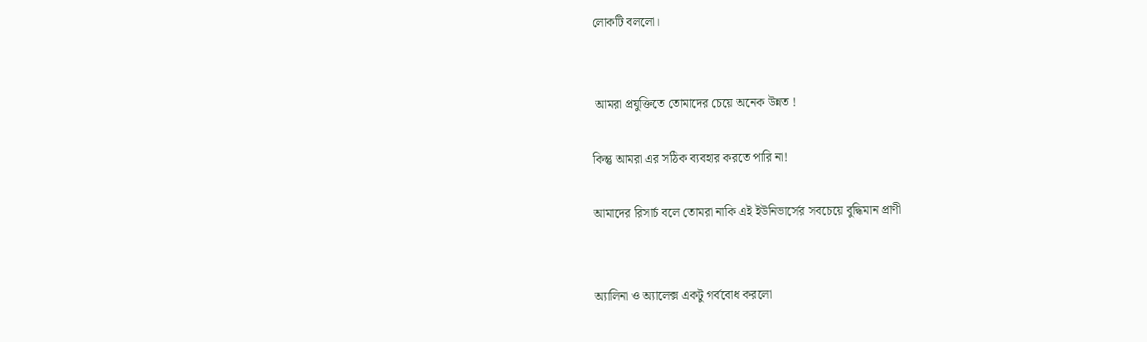লোকটি বললো।


 আমরা প্রযুক্তিতে তোমাদের চেয়ে অনেক উন্নত !

কিন্তু আমরা এর সঠিক ব্যবহার করতে পারি না!

আমাদের রিসার্চ বলে তোমরা নাকি এই ইউনিভার্সের সবচেয়ে বুদ্ধিমান প্রাণী


অ্যালিনা ও অ্যালেক্স একটু গর্ববোধ করলো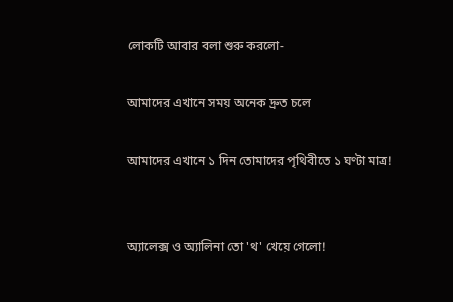লোকটি আবার বলা শুরু করলো-

আমাদের এখানে সময় অনেক দ্রুত চলে

আমাদের এখানে ১ দিন তোমাদের পৃথিবীতে ১ ঘণ্টা মাত্র!


অ্যালেক্স ও অ্যালিনা তো 'থ' খেয়ে গেলো!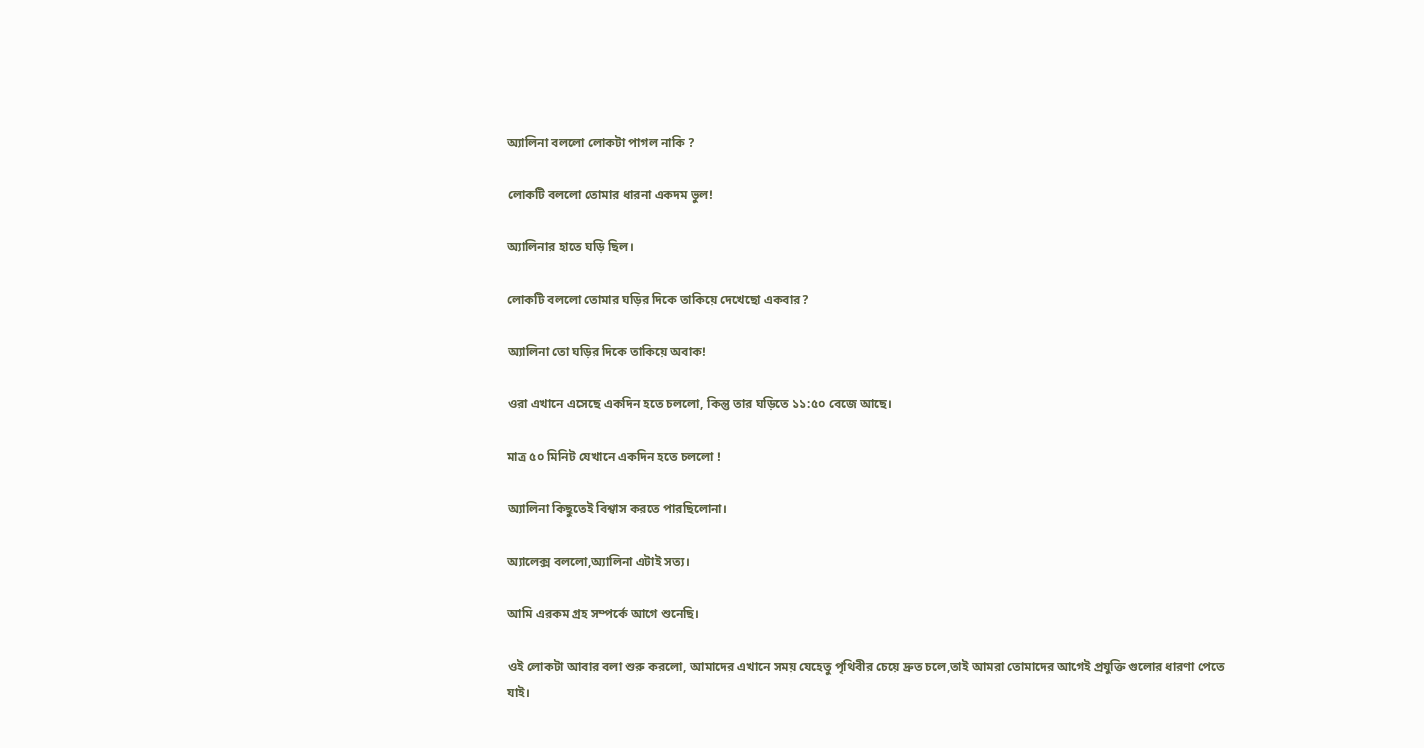অ্যালিনা বললো লোকটা পাগল নাকি ?

লোকটি বললো তোমার ধারনা একদম ভুল!

অ্যালিনার হাতে ঘড়ি ছিল।

লোকটি বললো তোমার ঘড়ির দিকে তাকিয়ে দেখেছো একবার?

অ্যালিনা তো ঘড়ির দিকে তাকিয়ে অবাক!

ওরা এখানে এসেছে একদিন হতে চললো, কিন্তু তার ঘড়িতে ১১:৫০ বেজে আছে।

মাত্র ৫০ মিনিট যেখানে একদিন হতে চললো !

অ্যালিনা কিছুতেই বিশ্বাস করতে পারছিলোনা।

অ্যালেক্স বললো,অ্যালিনা এটাই সত্য।

আমি এরকম গ্রহ সম্পর্কে আগে শুনেছি।

ওই লোকটা আবার বলা শুরু করলো, আমাদের এখানে সময় যেহেতু পৃথিবীর চেয়ে দ্রুত চলে,তাই আমরা তোমাদের আগেই প্রযুক্তি গুলোর ধারণা পেতে যাই।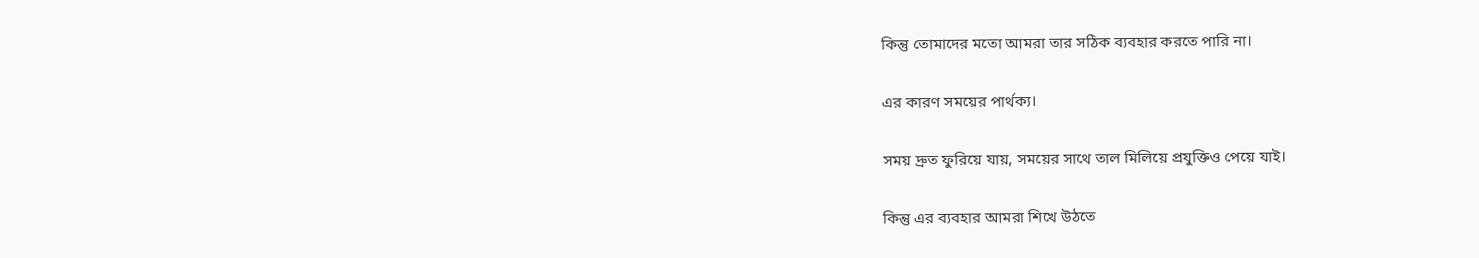কিন্তু তোমাদের মতো আমরা তার সঠিক ব্যবহার করতে পারি না।

এর কারণ সময়ের পার্থক্য।

সময় দ্রুত ফুরিয়ে যায়, সময়ের সাথে তাল মিলিয়ে প্রযুক্তিও পেয়ে যাই।

কিন্তু এর ব্যবহার আমরা শিখে উঠতে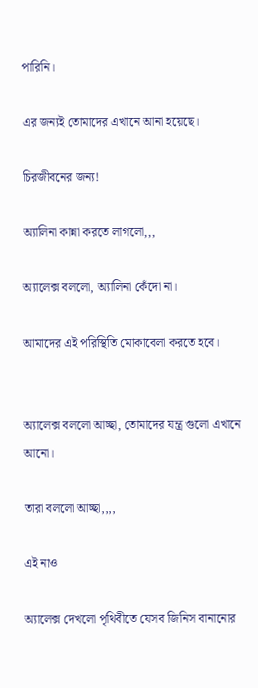পারিনি।

এর জন্যই তোমাদের এখানে আনা হয়েছে।

চিরজীবনের জন্য!

অ্যালিনা কান্না করতে লাগলো,,,

অ্যালেক্স বললো, অ্যালিনা কেঁদো না।

আমাদের এই পরিস্থিতি মোকাবেলা করতে হবে।


অ্যালেক্স বললো আচ্ছা, তোমাদের যন্ত্র গুলো এখানে আনো।

তারা বললো আচ্ছা,,,,

এই নাও

অ্যালেক্স দেখলো পৃথিবীতে যেসব জিনিস বানানোর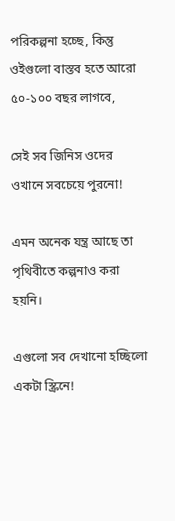পরিকল্পনা হচ্ছে, কিন্তু ওইগুলো বাস্তব হতে আরো ৫০-১০০ বছর লাগবে,

সেই সব জিনিস ওদের ওখানে সবচেয়ে পুরনো!

এমন অনেক যন্ত্র আছে তা পৃথিবীতে কল্পনাও করা হয়নি।

এগুলো সব দেখানো হচ্ছিলো একটা স্ক্রিনে!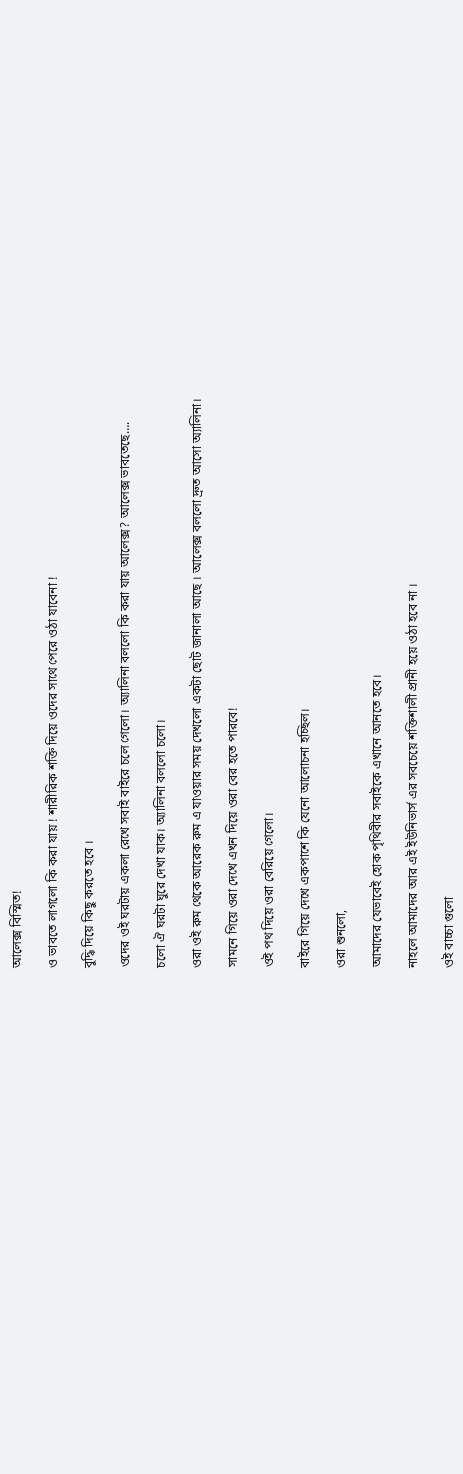আলেক্স বিস্মিত!

ও ভাবতে লাগলো কি করা যায় ! শারীরিক শক্তি দিয়ে ওদের সাথে পেরে ওঠা যাবেনা !

বুদ্ধি দিয়ে কিছু করতে হবে ।

ওদের ওই ঘরটায় একলা রেখে সবাই বাইরে চলে গেলো। অ্যালিনা বললো কি করা যায় আলেক্স? আলেক্স ভাবতেছে….

চলো ঐ ঘরটা ঘুরে দেখা যাক। অ্যালিনা বললো চলো।

ওরা ওই রুম থেকে আরেক রুম এ যাওয়ার সময় দেখলো একটা ছোট জানালা আছে । আলেক্স বললো দ্রুত আসো অ্যালিনা।

সামনে গিয়ে ওরা দেখে এখন দিয়ে ওরা বের হতে পারবে!

ওই পথ দিয়ে ওরা বেরিয়ে গেলো।

বাইরে গিয়ে দেখে একপাশে কি যেনো আলোচনা হচ্ছিল।

ওরা শুনলো,

আমাদের যেভাবেই হোক পৃথিবীর সবাইকে এখানে আনতে হবে।

নাহলে আমাদের আর এই ইউনিভার্স এর সবচেয়ে শক্তিশালী প্রানী হয়ে ওঠা হবে না ।

ওই বাচ্চা গুলো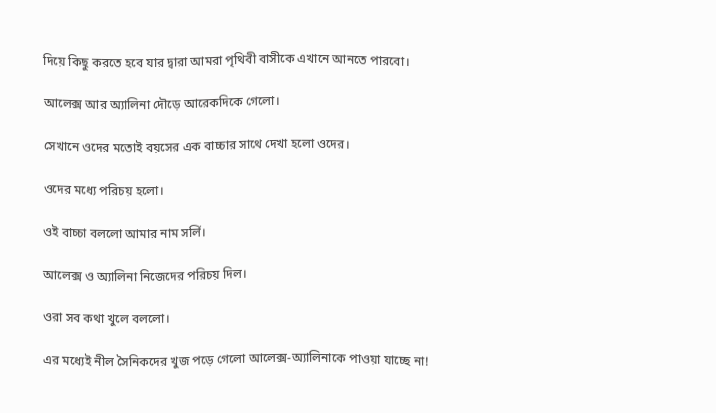দিয়ে কিছু করতে হবে যার দ্বারা আমরা পৃথিবী বাসীকে এখানে আনতে পারবো।

আলেক্স আর অ্যালিনা দৌড়ে আরেকদিকে গেলো।

সেখানে ওদের মতোই বয়সের এক বাচ্চার সাথে দেখা হলো ওদের।

ওদের মধ্যে পরিচয় হলো।

ওই বাচ্চা বললো আমার নাম সর্লি।

আলেক্স ও অ্যালিনা নিজেদের পরিচয় দিল।

ওরা সব কথা খুলে বললো।

এর মধ্যেই নীল সৈনিকদের খুজ পড়ে গেলো আলেক্স-অ্যালিনাকে পাওয়া যাচ্ছে না!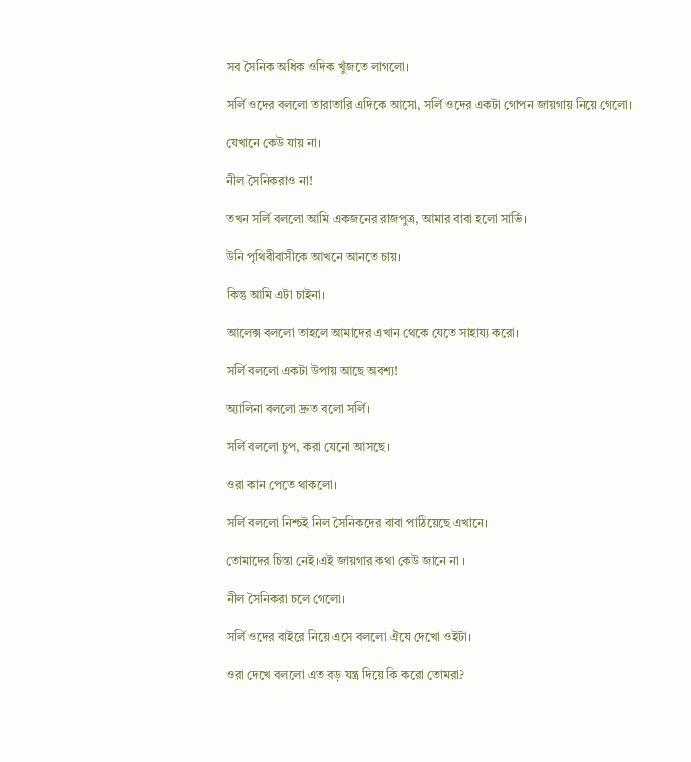সব সৈনিক অধিক ওদিক খুঁজতে লাগলো।

সর্লি ওদের বললো তারাতারি এদিকে আসো, সর্লি ওদের একটা গোপন জায়গায় নিয়ে গেলো।

যেখানে কেউ যায় না।

নীল সৈনিকরাও না!

তখন সর্লি বললো আমি একজনের রাজপুত্র, আমার বাবা হলো সার্ভি।

উনি পৃথিবীবাসীকে আখনে আনতে চায়।

কিন্তু আমি এটা চাইনা।

আলেক্স বললো তাহলে আমাদের এখান থেকে যেতে সাহায্য করো।

সর্লি বললো একটা উপায় আছে অবশ্য!

অ্যালিনা বললো দ্রুত বলো সর্লি।

সর্লি বললো চুপ, করা যেনো আসছে।

ওরা কান পেতে থাকলো।

সর্লি বললো নিশ্চই নিল সৈনিকদের বাবা পাঠিয়েছে এখানে।

তোমাদের চিন্তা নেই।এই জায়গার কথা কেউ জানে না ।

নীল সৈনিকরা চলে গেলো।

সর্লি ওদের বাইরে নিয়ে এসে বললো ঐযে দেখো ওইটা।

ওরা দেখে বললো এত বড় যন্ত্র দিয়ে কি করো তোমরা?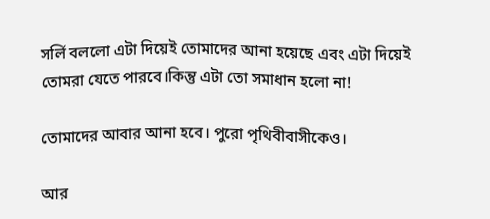সর্লি বললো এটা দিয়েই তোমাদের আনা হয়েছে এবং এটা দিয়েই তোমরা যেতে পারবে।কিন্তু এটা তো সমাধান হলো না!

তোমাদের আবার আনা হবে। পুরো পৃথিবীবাসীকেও।

আর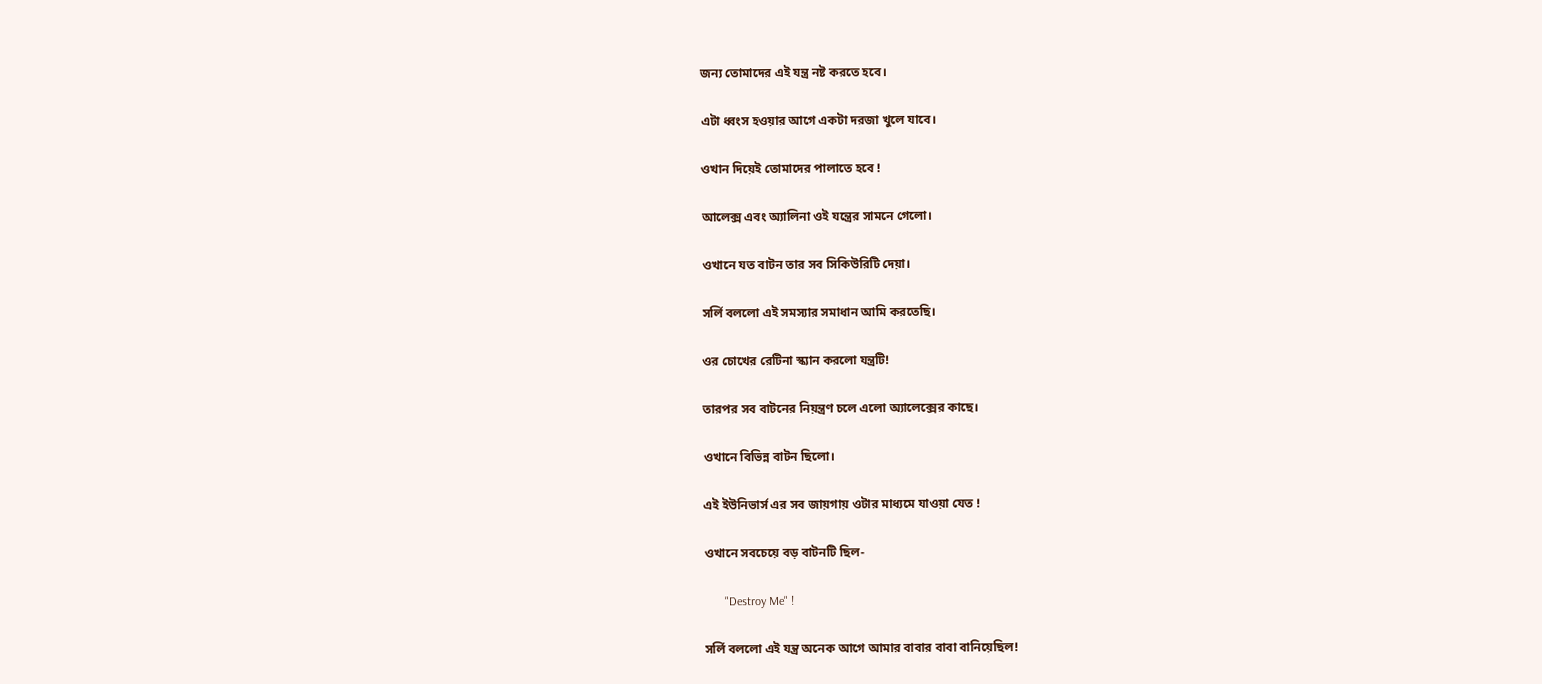জন্য তোমাদের এই যন্ত্র নষ্ট করতে হবে।

এটা ধ্বংস হওয়ার আগে একটা দরজা খুলে যাবে।

ওখান দিয়েই তোমাদের পালাতে হবে !

আলেক্স এবং অ্যালিনা ওই যন্ত্রের সামনে গেলো।

ওখানে যত বাটন তার সব সিকিউরিটি দেয়া।

সর্লি বললো এই সমস্যার সমাধান আমি করতেছি।

ওর চোখের রেটিনা স্ক্যান করলো যন্ত্রটি!

তারপর সব বাটনের নিয়ন্ত্রণ চলে এলো অ্যালেক্সের কাছে।

ওখানে বিভিন্ন বাটন ছিলো।

এই ইউনিভার্স এর সব জায়গায় ওটার মাধ্যমে যাওয়া যেত !

ওখানে সবচেয়ে বড় বাটনটি ছিল-

       "Destroy Me" !

সর্লি বললো এই যন্ত্র অনেক আগে আমার বাবার বাবা বানিয়েছিল!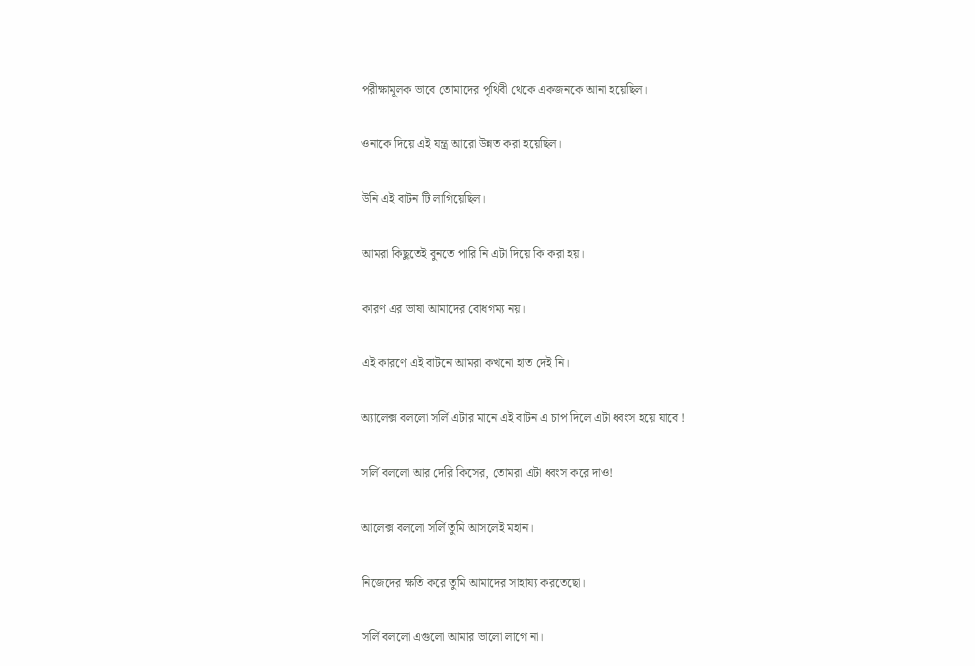পরীক্ষামূলক ভাবে তোমাদের পৃথিবী থেকে একজনকে আনা হয়েছিল।

ওনাকে দিয়ে এই যন্ত্র আরো উন্নত করা হয়েছিল।

উনি এই বাটন টি লাগিয়েছিল।

আমরা কিছুতেই বুনতে পারি নি এটা দিয়ে কি করা হয়।

কারণ এর ভাষা আমাদের বোধগম্য নয়।

এই কারণে এই বাটনে আমরা কখনো হাত দেই নি।

অ্যালেক্স বললো সর্লি এটার মানে এই বাটন এ চাপ দিলে এটা ধ্বংস হয়ে যাবে !

সর্লি বললো আর দেরি কিসের, তোমরা এটা ধ্বংস করে দাও!

আলেক্স বললো সর্লি তুমি আসলেই মহান।

নিজেদের ক্ষতি করে তুমি আমাদের সাহায্য করতেছো।

সর্লি বললো এগুলো আমার ভালো লাগে না।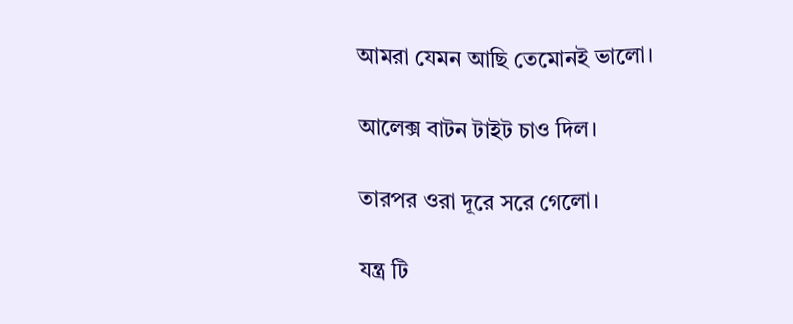আমরা যেমন আছি তেমোনই ভালো‌।

আলেক্স বাটন টাইট চাও দিল।

তারপর ওরা দূরে সরে গেলো।

যন্ত্র টি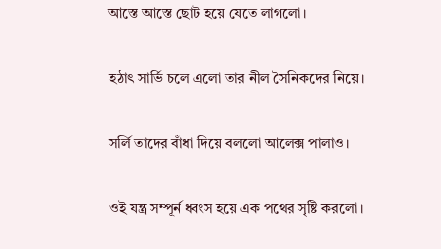আস্তে আস্তে ছোট হয়ে যেতে লাগলো।

হঠাৎ সার্ভি চলে এলো তার নীল সৈনিকদের নিয়ে।

সর্লি তাদের বাঁধা দিয়ে বললো আলেক্স পালাও।

ওই যন্ত্র সম্পূর্ন ধ্বংস হয়ে এক পথের সৃষ্টি করলো।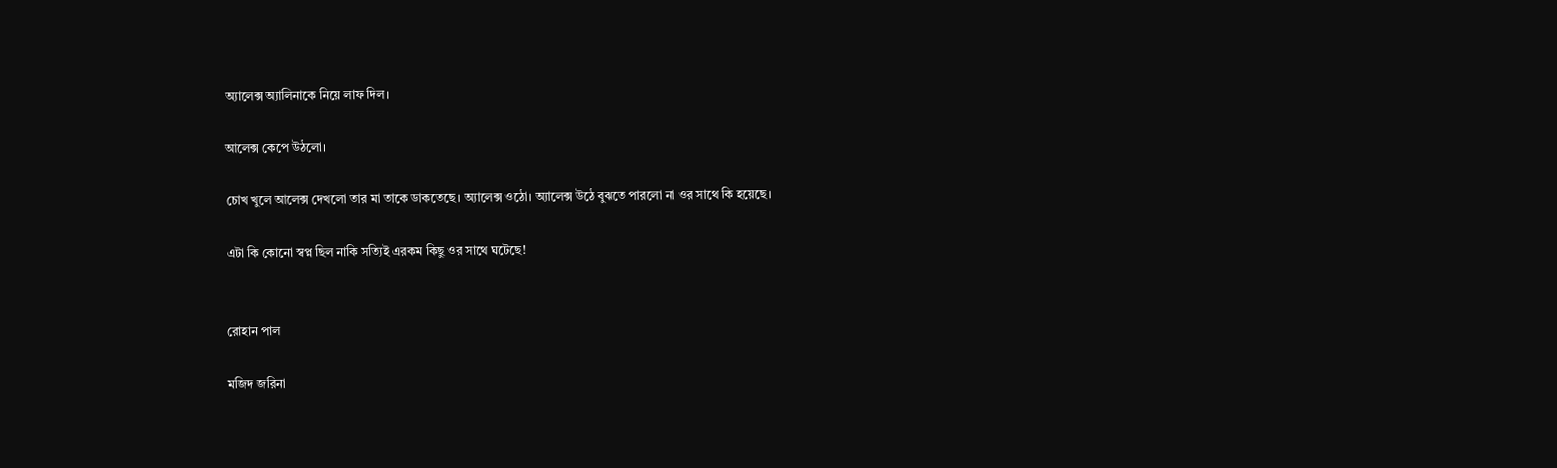অ্যালেক্স অ্যালিনাকে নিয়ে লাফ দিল।

আলেক্স কেপে উঠলো।

চোখ খুলে আলেক্স দেখলো তার মা তাকে ডাকতেছে। অ্যালেক্স ওঠো। অ্যালেক্স উঠে বুঝতে পারলো না ওর সাথে কি হয়েছে।

এটা কি কোনো স্বপ্ন ছিল নাকি সত্যিই এরকম কিছু ওর সাথে ঘটেছে!


রোহান পাল

মজিদ জরিনা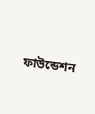ফাউন্ডেশন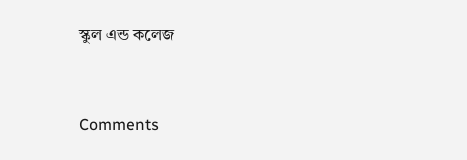স্কুল এন্ড কলেজ


Comments